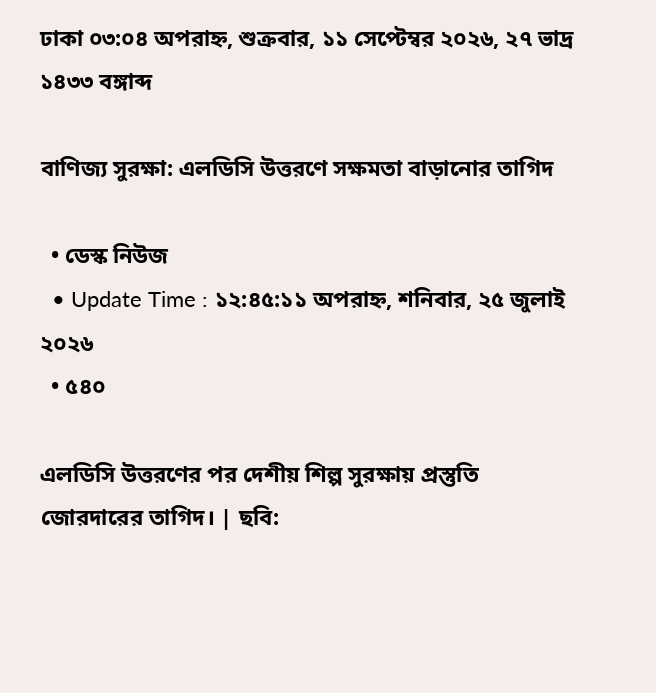ঢাকা ০৩:০৪ অপরাহ্ন, শুক্রবার, ১১ সেপ্টেম্বর ২০২৬, ২৭ ভাদ্র ১৪৩৩ বঙ্গাব্দ

বাণিজ্য সুরক্ষা: এলডিসি উত্তরণে সক্ষমতা বাড়ানোর তাগিদ

  • ডেস্ক নিউজ
  • Update Time : ১২:৪৫:১১ অপরাহ্ন, শনিবার, ২৫ জুলাই ২০২৬
  • ৫৪০

এলডিসি উত্তরণের পর দেশীয় শিল্প সুরক্ষায় প্রস্তুতি জোরদারের তাগিদ। | ছবি: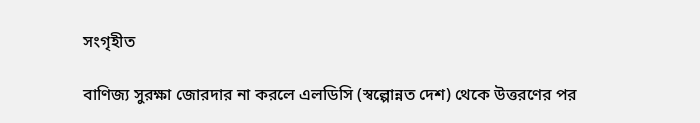সংগৃহীত

বাণিজ্য সুরক্ষা জোরদার না করলে এলডিসি (স্বল্পোন্নত দেশ) থেকে উত্তরণের পর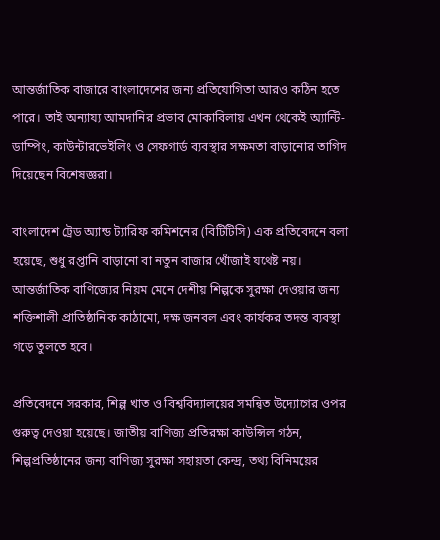আন্তর্জাতিক বাজারে বাংলাদেশের জন্য প্রতিযোগিতা আরও কঠিন হতে পারে। তাই অন্যায্য আমদানির প্রভাব মোকাবিলায় এখন থেকেই অ্যান্টি-ডাম্পিং, কাউন্টারভেইলিং ও সেফগার্ড ব্যবস্থার সক্ষমতা বাড়ানোর তাগিদ দিয়েছেন বিশেষজ্ঞরা।

বাংলাদেশ ট্রেড অ্যান্ড ট্যারিফ কমিশনের (বিটিটিসি) এক প্রতিবেদনে বলা হয়েছে, শুধু রপ্তানি বাড়ানো বা নতুন বাজার খোঁজাই যথেষ্ট নয়। আন্তর্জাতিক বাণিজ্যের নিয়ম মেনে দেশীয় শিল্পকে সুরক্ষা দেওয়ার জন্য শক্তিশালী প্রাতিষ্ঠানিক কাঠামো, দক্ষ জনবল এবং কার্যকর তদন্ত ব্যবস্থা গড়ে তুলতে হবে।

প্রতিবেদনে সরকার, শিল্প খাত ও বিশ্ববিদ্যালয়ের সমন্বিত উদ্যোগের ওপর গুরুত্ব দেওয়া হয়েছে। জাতীয় বাণিজ্য প্রতিরক্ষা কাউন্সিল গঠন, শিল্পপ্রতিষ্ঠানের জন্য বাণিজ্য সুরক্ষা সহায়তা কেন্দ্র, তথ্য বিনিময়ের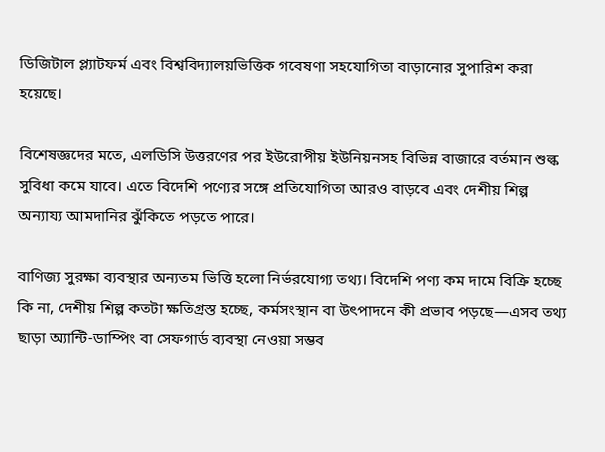ডিজিটাল প্ল্যাটফর্ম এবং বিশ্ববিদ্যালয়ভিত্তিক গবেষণা সহযোগিতা বাড়ানোর সুপারিশ করা হয়েছে।

বিশেষজ্ঞদের মতে, এলডিসি উত্তরণের পর ইউরোপীয় ইউনিয়নসহ বিভিন্ন বাজারে বর্তমান শুল্ক সুবিধা কমে যাবে। এতে বিদেশি পণ্যের সঙ্গে প্রতিযোগিতা আরও বাড়বে এবং দেশীয় শিল্প অন্যায্য আমদানির ঝুঁকিতে পড়তে পারে।

বাণিজ্য সুরক্ষা ব্যবস্থার অন্যতম ভিত্তি হলো নির্ভরযোগ্য তথ্য। বিদেশি পণ্য কম দামে বিক্রি হচ্ছে কি না, দেশীয় শিল্প কতটা ক্ষতিগ্রস্ত হচ্ছে, কর্মসংস্থান বা উৎপাদনে কী প্রভাব পড়ছে—এসব তথ্য ছাড়া অ্যান্টি-ডাম্পিং বা সেফগার্ড ব্যবস্থা নেওয়া সম্ভব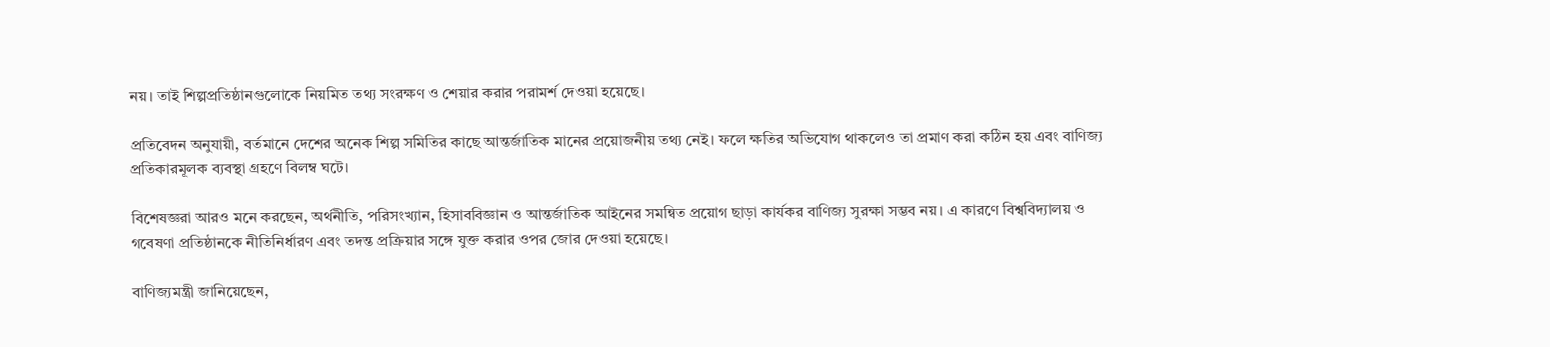নয়। তাই শিল্পপ্রতিষ্ঠানগুলোকে নিয়মিত তথ্য সংরক্ষণ ও শেয়ার করার পরামর্শ দেওয়া হয়েছে।

প্রতিবেদন অনুযায়ী, বর্তমানে দেশের অনেক শিল্প সমিতির কাছে আন্তর্জাতিক মানের প্রয়োজনীয় তথ্য নেই। ফলে ক্ষতির অভিযোগ থাকলেও তা প্রমাণ করা কঠিন হয় এবং বাণিজ্য প্রতিকারমূলক ব্যবস্থা গ্রহণে বিলম্ব ঘটে।

বিশেষজ্ঞরা আরও মনে করছেন, অর্থনীতি, পরিসংখ্যান, হিসাববিজ্ঞান ও আন্তর্জাতিক আইনের সমন্বিত প্রয়োগ ছাড়া কার্যকর বাণিজ্য সুরক্ষা সম্ভব নয়। এ কারণে বিশ্ববিদ্যালয় ও গবেষণা প্রতিষ্ঠানকে নীতিনির্ধারণ এবং তদন্ত প্রক্রিয়ার সঙ্গে যুক্ত করার ওপর জোর দেওয়া হয়েছে।

বাণিজ্যমন্ত্রী জানিয়েছেন,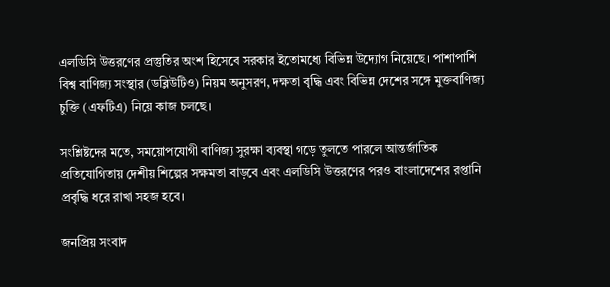এলডিসি উত্তরণের প্রস্তুতির অংশ হিসেবে সরকার ইতোমধ্যে বিভিন্ন উদ্যোগ নিয়েছে। পাশাপাশি বিশ্ব বাণিজ্য সংস্থার (ডব্লিউটিও) নিয়ম অনুসরণ, দক্ষতা বৃদ্ধি এবং বিভিন্ন দেশের সঙ্গে মুক্তবাণিজ্য চুক্তি (এফটিএ) নিয়ে কাজ চলছে।

সংশ্লিষ্টদের মতে, সময়োপযোগী বাণিজ্য সুরক্ষা ব্যবস্থা গড়ে তুলতে পারলে আন্তর্জাতিক প্রতিযোগিতায় দেশীয় শিল্পের সক্ষমতা বাড়বে এবং এলডিসি উত্তরণের পরও বাংলাদেশের রপ্তানি প্রবৃদ্ধি ধরে রাখা সহজ হবে।

জনপ্রিয় সংবাদ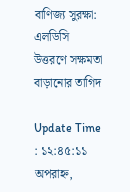বাণিজ্য সুরক্ষা: এলডিসি উত্তরণে সক্ষমতা বাড়ানোর তাগিদ

Update Time : ১২:৪৫:১১ অপরাহ্ন,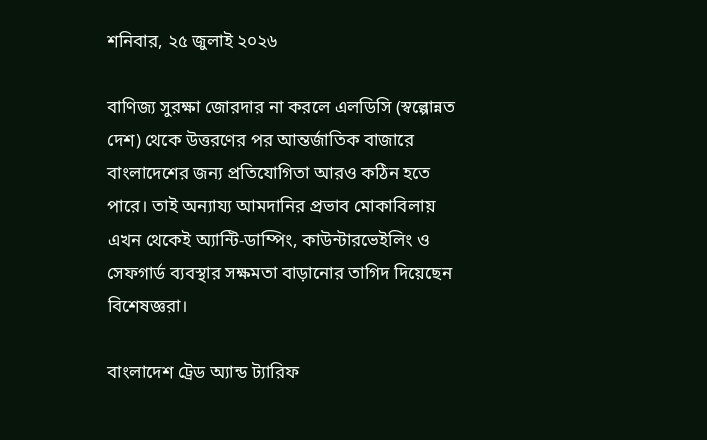শনিবার, ২৫ জুলাই ২০২৬

বাণিজ্য সুরক্ষা জোরদার না করলে এলডিসি (স্বল্পোন্নত দেশ) থেকে উত্তরণের পর আন্তর্জাতিক বাজারে বাংলাদেশের জন্য প্রতিযোগিতা আরও কঠিন হতে পারে। তাই অন্যায্য আমদানির প্রভাব মোকাবিলায় এখন থেকেই অ্যান্টি-ডাম্পিং, কাউন্টারভেইলিং ও সেফগার্ড ব্যবস্থার সক্ষমতা বাড়ানোর তাগিদ দিয়েছেন বিশেষজ্ঞরা।

বাংলাদেশ ট্রেড অ্যান্ড ট্যারিফ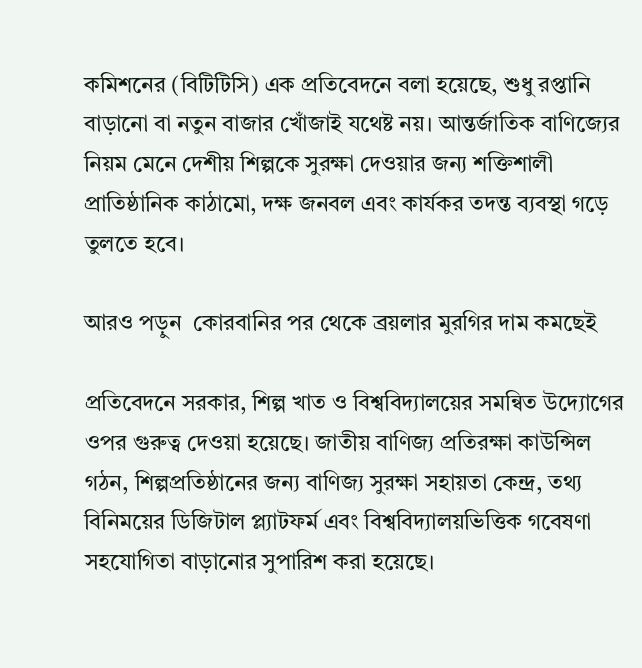কমিশনের (বিটিটিসি) এক প্রতিবেদনে বলা হয়েছে, শুধু রপ্তানি বাড়ানো বা নতুন বাজার খোঁজাই যথেষ্ট নয়। আন্তর্জাতিক বাণিজ্যের নিয়ম মেনে দেশীয় শিল্পকে সুরক্ষা দেওয়ার জন্য শক্তিশালী প্রাতিষ্ঠানিক কাঠামো, দক্ষ জনবল এবং কার্যকর তদন্ত ব্যবস্থা গড়ে তুলতে হবে।

আরও পড়ুন  কোরবানির পর থেকে ব্রয়লার মুরগির দাম কমছেই

প্রতিবেদনে সরকার, শিল্প খাত ও বিশ্ববিদ্যালয়ের সমন্বিত উদ্যোগের ওপর গুরুত্ব দেওয়া হয়েছে। জাতীয় বাণিজ্য প্রতিরক্ষা কাউন্সিল গঠন, শিল্পপ্রতিষ্ঠানের জন্য বাণিজ্য সুরক্ষা সহায়তা কেন্দ্র, তথ্য বিনিময়ের ডিজিটাল প্ল্যাটফর্ম এবং বিশ্ববিদ্যালয়ভিত্তিক গবেষণা সহযোগিতা বাড়ানোর সুপারিশ করা হয়েছে।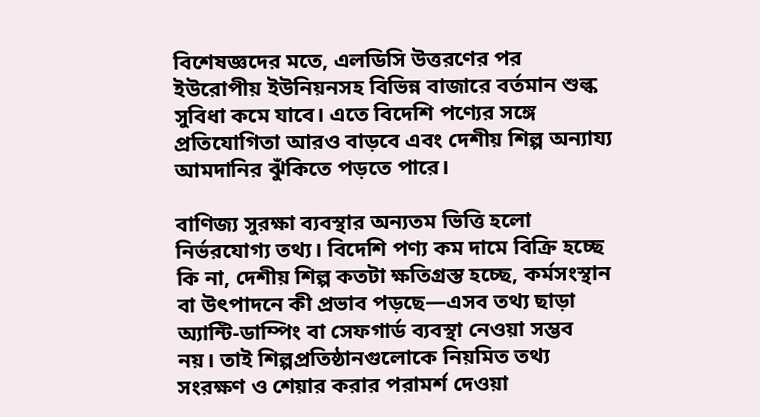বিশেষজ্ঞদের মতে, এলডিসি উত্তরণের পর ইউরোপীয় ইউনিয়নসহ বিভিন্ন বাজারে বর্তমান শুল্ক সুবিধা কমে যাবে। এতে বিদেশি পণ্যের সঙ্গে প্রতিযোগিতা আরও বাড়বে এবং দেশীয় শিল্প অন্যায্য আমদানির ঝুঁকিতে পড়তে পারে।

বাণিজ্য সুরক্ষা ব্যবস্থার অন্যতম ভিত্তি হলো নির্ভরযোগ্য তথ্য। বিদেশি পণ্য কম দামে বিক্রি হচ্ছে কি না, দেশীয় শিল্প কতটা ক্ষতিগ্রস্ত হচ্ছে, কর্মসংস্থান বা উৎপাদনে কী প্রভাব পড়ছে—এসব তথ্য ছাড়া অ্যান্টি-ডাম্পিং বা সেফগার্ড ব্যবস্থা নেওয়া সম্ভব নয়। তাই শিল্পপ্রতিষ্ঠানগুলোকে নিয়মিত তথ্য সংরক্ষণ ও শেয়ার করার পরামর্শ দেওয়া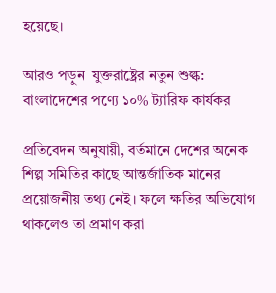হয়েছে।

আরও পড়ুন  যুক্তরাষ্ট্রের নতুন শুল্ক: বাংলাদেশের পণ্যে ১০% ট্যারিফ কার্যকর

প্রতিবেদন অনুযায়ী, বর্তমানে দেশের অনেক শিল্প সমিতির কাছে আন্তর্জাতিক মানের প্রয়োজনীয় তথ্য নেই। ফলে ক্ষতির অভিযোগ থাকলেও তা প্রমাণ করা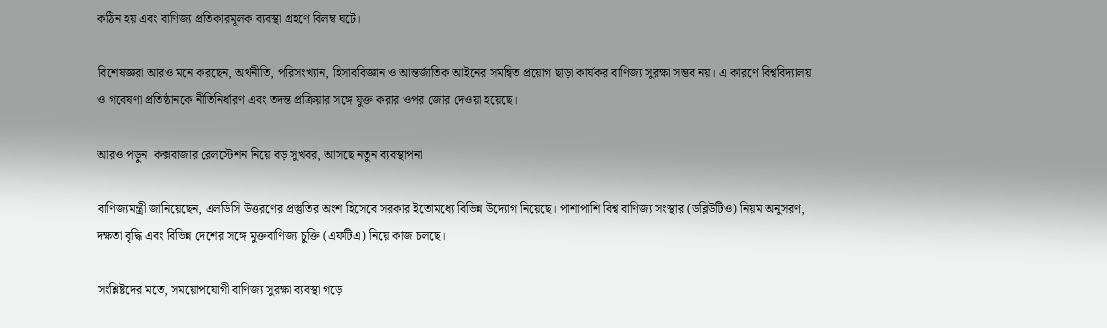কঠিন হয় এবং বাণিজ্য প্রতিকারমূলক ব্যবস্থা গ্রহণে বিলম্ব ঘটে।

বিশেষজ্ঞরা আরও মনে করছেন, অর্থনীতি, পরিসংখ্যান, হিসাববিজ্ঞান ও আন্তর্জাতিক আইনের সমন্বিত প্রয়োগ ছাড়া কার্যকর বাণিজ্য সুরক্ষা সম্ভব নয়। এ কারণে বিশ্ববিদ্যালয় ও গবেষণা প্রতিষ্ঠানকে নীতিনির্ধারণ এবং তদন্ত প্রক্রিয়ার সঙ্গে যুক্ত করার ওপর জোর দেওয়া হয়েছে।

আরও পড়ুন  কক্সবাজার রেলস্টেশন নিয়ে বড় সুখবর, আসছে নতুন ব্যবস্থাপনা

বাণিজ্যমন্ত্রী জানিয়েছেন, এলডিসি উত্তরণের প্রস্তুতির অংশ হিসেবে সরকার ইতোমধ্যে বিভিন্ন উদ্যোগ নিয়েছে। পাশাপাশি বিশ্ব বাণিজ্য সংস্থার (ডব্লিউটিও) নিয়ম অনুসরণ, দক্ষতা বৃদ্ধি এবং বিভিন্ন দেশের সঙ্গে মুক্তবাণিজ্য চুক্তি (এফটিএ) নিয়ে কাজ চলছে।

সংশ্লিষ্টদের মতে, সময়োপযোগী বাণিজ্য সুরক্ষা ব্যবস্থা গড়ে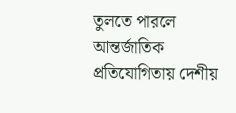তুলতে পারলে আন্তর্জাতিক প্রতিযোগিতায় দেশীয়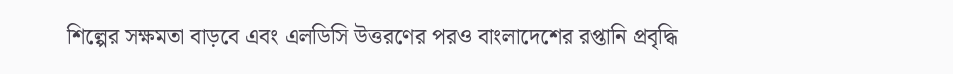শিল্পের সক্ষমতা বাড়বে এবং এলডিসি উত্তরণের পরও বাংলাদেশের রপ্তানি প্রবৃদ্ধি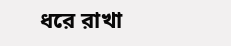ধরে রাখা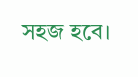সহজ হবে।